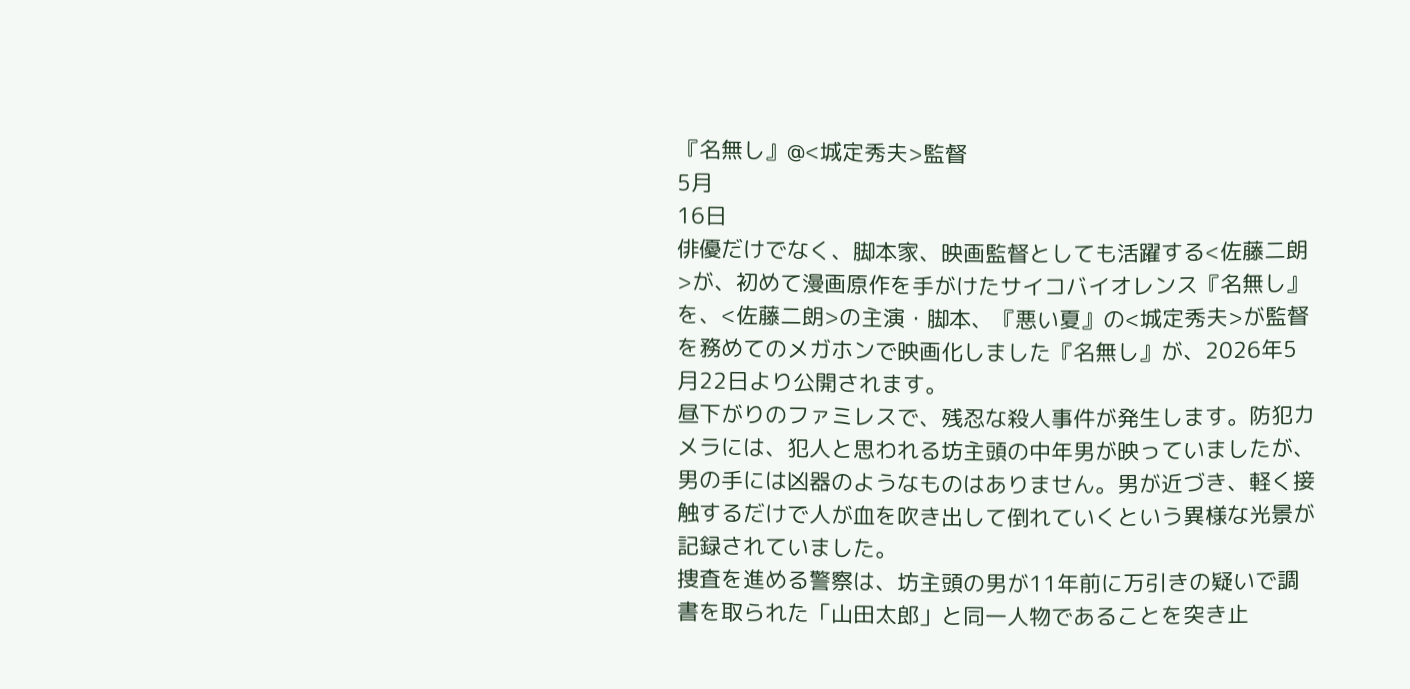『名無し』@<城定秀夫>監督
5月
16日
俳優だけでなく、脚本家、映画監督としても活躍する<佐藤二朗>が、初めて漫画原作を手がけたサイコバイオレンス『名無し』を、<佐藤二朗>の主演・脚本、『悪い夏』の<城定秀夫>が監督を務めてのメガホンで映画化しました『名無し』が、2026年5月22日より公開されます。
昼下がりのファミレスで、残忍な殺人事件が発生します。防犯カメラには、犯人と思われる坊主頭の中年男が映っていましたが、男の手には凶器のようなものはありません。男が近づき、軽く接触するだけで人が血を吹き出して倒れていくという異様な光景が記録されていました。
捜査を進める警察は、坊主頭の男が11年前に万引きの疑いで調書を取られた「山田太郎」と同一人物であることを突き止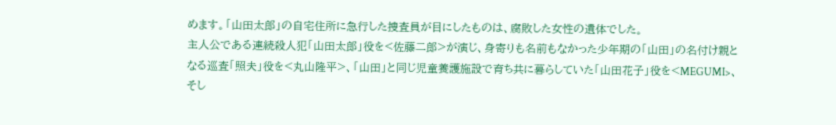めます。「山田太郎」の自宅住所に急行した捜査員が目にしたものは、腐敗した女性の遺体でした。
主人公である連続殺人犯「山田太郎」役を<佐藤二郎>が演じ、身寄りも名前もなかった少年期の「山田」の名付け親となる巡査「照夫」役を<丸山隆平>、「山田」と同じ児童養護施設で育ち共に暮らしていた「山田花子」役を<MEGUMI>、そし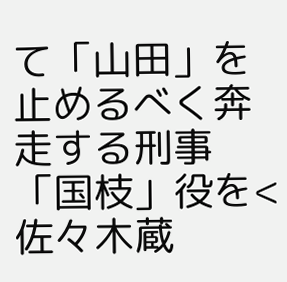て「山田」を止めるべく奔走する刑事「国枝」役を<佐々木蔵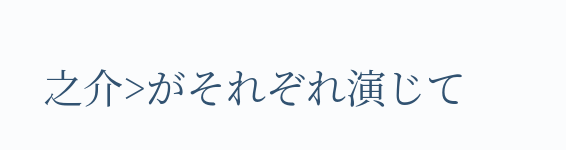之介>がそれぞれ演じて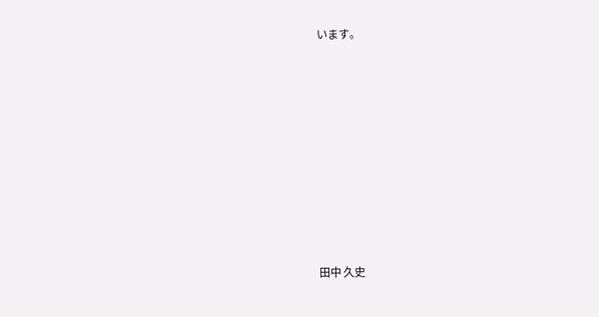います。










田中 久史